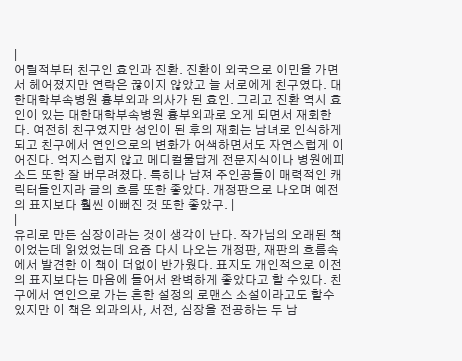|
어릴적부터 친구인 효인과 진환. 진환이 외국으로 이민을 가면서 헤어졌지만 연락은 끊이지 않았고 늘 서로에게 친구였다. 대한대학부속병원 흉부외과 의사가 된 효인. 그리고 진환 역시 효인이 있는 대한대학부속병원 흉부외과로 오게 되면서 재회한다. 여전히 친구였지만 성인이 된 후의 재회는 남녀로 인식하게 되고 친구에서 연인으로의 변화가 어색하면서도 자연스럽게 이어진다. 억지스럽지 않고 메디컬물답게 전문지식이나 병원에피소드 또한 잘 버무려졌다. 특히나 남져 주인공들이 매력적인 캐릭터들인지라 글의 흐름 또한 좋았다. 개정판으로 나오며 예전의 표지보다 훨씬 이뻐진 것 또한 좋았구. |
|
유리로 만든 심장이라는 것이 생각이 난다. 작가님의 오래된 책이었는데 읽었었는데 요즘 다시 나오는 개정판, 재판의 흐름속에서 발견한 이 책이 더없이 반가웠다. 표지도 개인적으로 이전의 표지보다는 마음에 들어서 완벽하게 좋았다고 할 수있다. 친구에서 연인으로 가는 흔한 설정의 로맨스 소설이라고도 할수있지만 이 책은 외과의사, 서전, 심장을 전공하는 두 남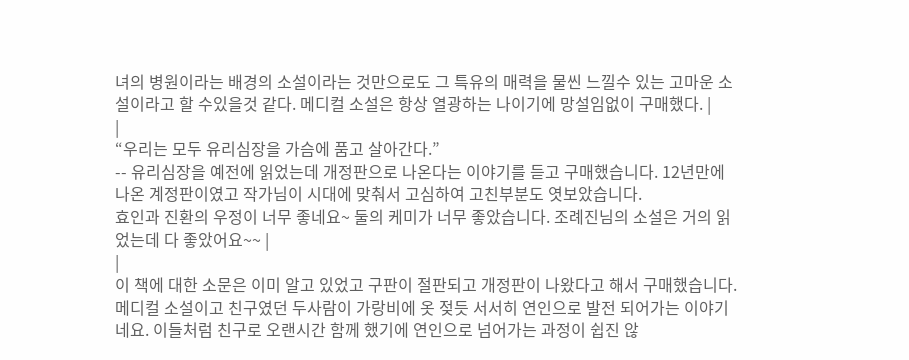녀의 병원이라는 배경의 소설이라는 것만으로도 그 특유의 매력을 물씬 느낄수 있는 고마운 소설이라고 할 수있을것 같다. 메디컬 소설은 항상 열광하는 나이기에 망설임없이 구매했다. |
|
“우리는 모두 유리심장을 가슴에 품고 살아간다.”
-- 유리심장을 예전에 읽었는데 개정판으로 나온다는 이야기를 듣고 구매했습니다. 12년만에 나온 계정판이였고 작가님이 시대에 맞춰서 고심하여 고친부분도 엿보았습니다.
효인과 진환의 우정이 너무 좋네요~ 둘의 케미가 너무 좋았습니다. 조례진님의 소설은 거의 읽었는데 다 좋았어요~~ |
|
이 책에 대한 소문은 이미 알고 있었고 구판이 절판되고 개정판이 나왔다고 해서 구매했습니다. 메디컬 소설이고 친구였던 두사람이 가랑비에 옷 젖듯 서서히 연인으로 발전 되어가는 이야기네요. 이들처럼 친구로 오랜시간 함께 했기에 연인으로 넘어가는 과정이 쉽진 않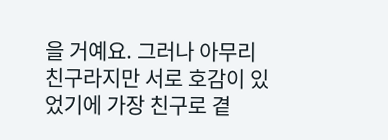을 거예요. 그러나 아무리 친구라지만 서로 호감이 있었기에 가장 친구로 곁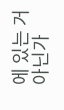에 있는 거 아닌가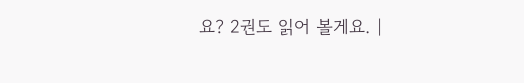요? 2권도 읽어 볼게요. |